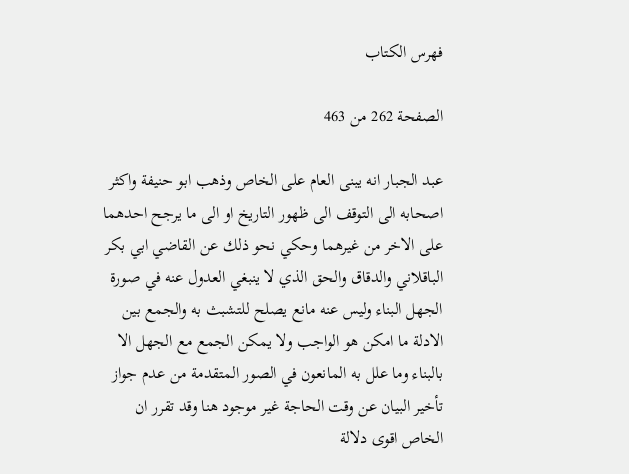فهرس الكتاب

الصفحة 262 من 463

عبد الجبار انه يبنى العام على الخاص وذهب ابو حنيفة واكثر اصحابه الى التوقف الى ظهور التاريخ او الى ما يرجح احدهما على الاخر من غيرهما وحكي نحو ذلك عن القاضي ابي بكر الباقلاني والدقاق والحق الذي لا ينبغي العدول عنه في صورة الجهل البناء وليس عنه مانع يصلح للتشبث به والجمع بين الادلة ما امكن هو الواجب ولا يمكن الجمع مع الجهل الا بالبناء وما علل به المانعون في الصور المتقدمة من عدم جواز تأخير البيان عن وقت الحاجة غير موجود هنا وقد تقرر ان الخاص اقوى دلالة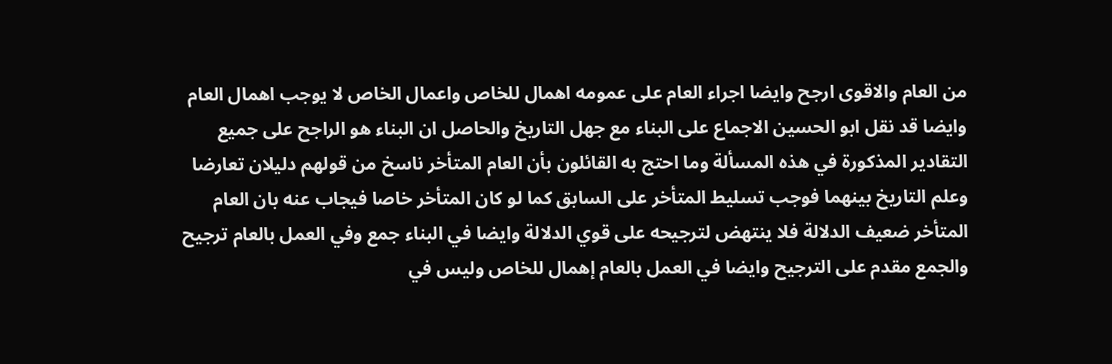من العام والاقوى ارجح وايضا اجراء العام على عمومه اهمال للخاص واعمال الخاص لا يوجب اهمال العام وايضا قد نقل ابو الحسين الاجماع على البناء مع جهل التاريخ والحاصل ان البناء هو الراجح على جميع التقادير المذكورة في هذه المسألة وما احتج به القائلون بأن العام المتأخر ناسخ من قولهم دليلان تعارضا وعلم التاريخ بينهما فوجب تسليط المتأخر على السابق كما لو كان المتأخر خاصا فيجاب عنه بان العام المتأخر ضعيف الدلالة فلا ينتهض لترجيحه على قوي الدلالة وايضا في البناء جمع وفي العمل بالعام ترجيح والجمع مقدم على الترجيح وايضا في العمل بالعام إهمال للخاص وليس في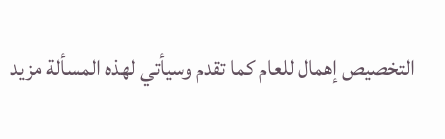التخصيص إهمال للعام كما تقدم وسيأتي لهذه المسألة مزيد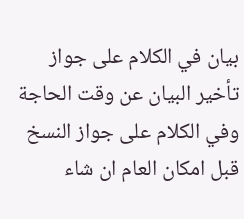بيان في الكلام على جواز تأخير البيان عن وقت الحاجة وفي الكلام على جواز النسخ قبل امكان العام ان شاء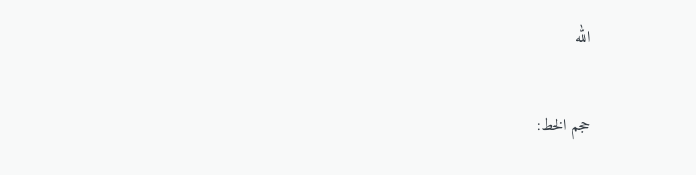الله

حجم الخط: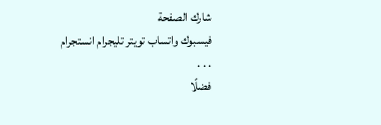شارك الصفحة
فيسبوك واتساب تويتر تليجرام انستجرام
. . .
فضلًا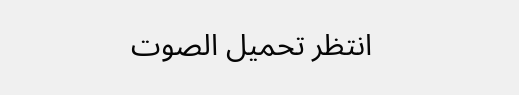انتظر تحميل الصوت